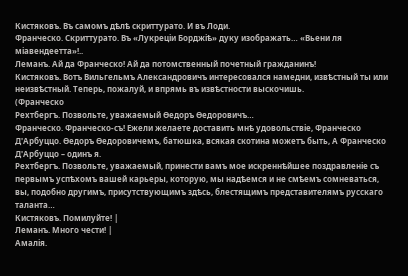Кистяковъ. Въ самомъ дѣлѣ скриттурато. И въ Лоди.
Франческо. Скриттурато. Въ «Лукреціи Борджіѣ» дуку изображать… «Вьени ля міавендеетта»!..
Леманъ. Ай да Франческо! Ай да потомственный почетный гражданинъ!
Кистяковъ. Вотъ Вильгельмъ Александровичъ интересовался намедни, извѣстный ты или неизвѣстный. Теперь, пожалуй, и впрямь въ извѣстности выскочишь.
(Франческо
Рехтбергъ. Позвольте, уважаемый Ѳедоръ Ѳедоровичъ…
Франческо. Франческо-съ! Ежели желаете доставить мнѣ удовольствіе, Франческо Д'Арбуццо. Ѳедоръ Ѳедоровичемъ, батюшка, всякая скотина можетъ быть, А Франческо Д'Арбуццо – одинъ я.
Рехтбергъ. Позвольте, уважаемый, принести вамъ мое искреннѣйшее поздравленіе съ первымъ успѣхомъ вашей карьеры, которую, мы надѣемся и не смѣемъ сомневаться, вы, подобно другимъ, присутствующимъ здѣсь, блестящимъ представителямъ русскаго таланта…
Кистяковъ. Помилуйте! |
Леманъ. Много чести! |
Амалія.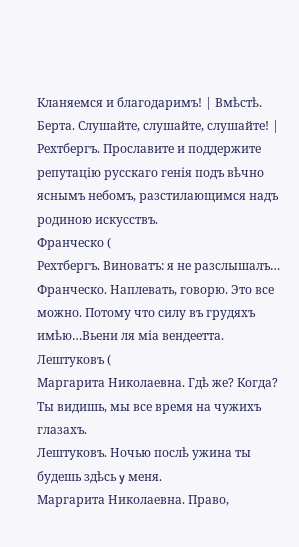Кланяемся и благодаримъ! | Вмѣстѣ.
Берта. Слушайте, слушайте, слушайте! |
Рехтбергъ. Прославите и поддержите репутацію русскаго генія подъ вѣчно яснымъ небомъ, разстилающимся надъ родиною искусствъ.
Франческо (
Рехтбергъ. Виноватъ: я не разслышалъ…
Франческо. Наплевать, говорю. Это все можно. Потому что силу въ грудяхъ имѣю…Вьени ля міа вендеетта.
Лештуковъ (
Маргарита Николаевна. Гдѣ же? Когда? Ты видишь, мы все время на чужихъ глазахъ.
Лештуковъ. Ночью послѣ ужина ты будешь здѣсь y меня.
Маргарита Николаевна. Право,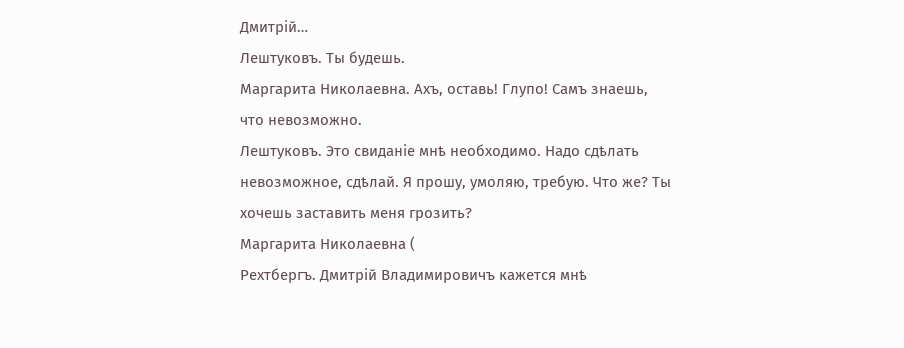Дмитрій…
Лештуковъ. Ты будешь.
Маргарита Николаевна. Ахъ, оставь! Глупо! Самъ знаешь, что невозможно.
Лештуковъ. Это свиданіе мнѣ необходимо. Надо сдѣлать невозможное, сдѣлай. Я прошу, умоляю, требую. Что же? Ты хочешь заставить меня грозить?
Маргарита Николаевна (
Рехтбергъ. Дмитрій Владимировичъ кажется мнѣ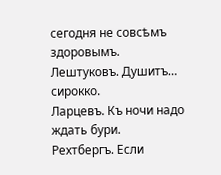сегодня не совсѣмъ здоровымъ.
Лештуковъ. Душитъ… сирокко.
Ларцевъ. Къ ночи надо ждать бури.
Рехтбергъ. Если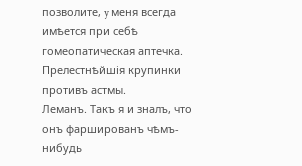позволите, y меня всегда имѣется при себѣ гомеопатическая аптечка. Прелестнѣйшія крупинки противъ астмы.
Леманъ. Такъ я и зналъ, что онъ фаршированъ чѣмъ-нибудь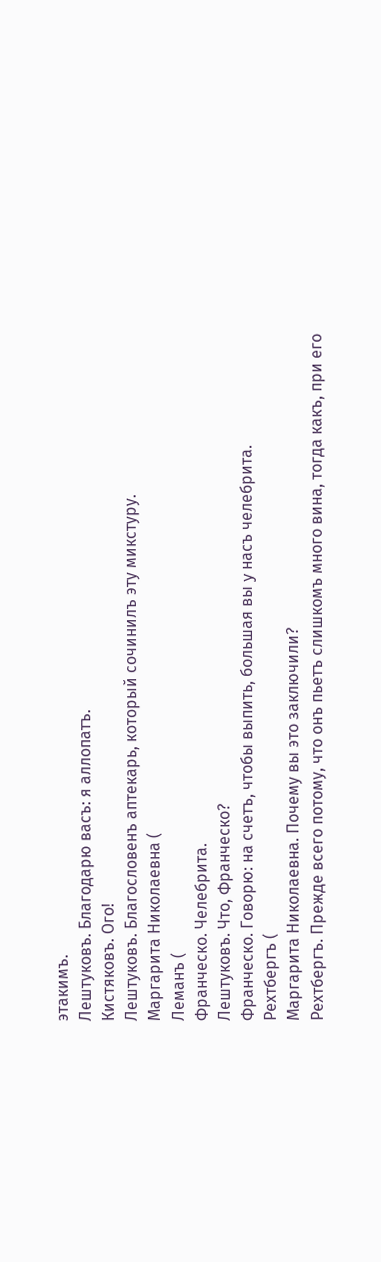этакимъ.
Лештуковъ. Благодарю васъ: я аллопатъ.
Кистяковъ. Ого!
Лештуковъ. Благословенъ аптекарь, который сочинилъ эту микстуру.
Маргарита Николаевна (
Леманъ (
Франческо. Челебрита.
Лештуковъ. Что, Франческо?
Франческо. Говорю: на счетъ, чтобы выпить, большая вы y насъ челебрита.
Рехтбергъ (
Маргарита Николаевна. Почему вы это заключили?
Рехтбергъ. Прежде всего потому, что онъ пьетъ слишкомъ много вина, тогда какъ, при его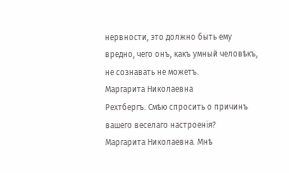нервности, это должно быть ему вредно, чего онъ, какъ умный человѣкъ, не сознавать не можетъ.
Маргарита Николаевна
Рехтбергъ. Смѣю спросить о причинъ вашего веселаго настроенія?
Маргарита Николаевна. Мнѣ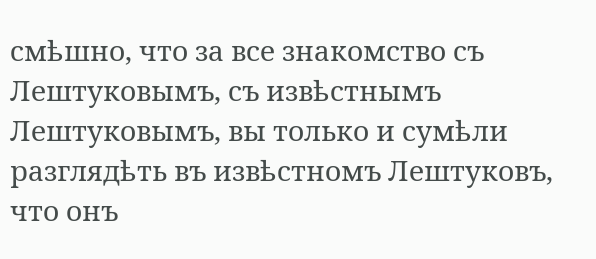смѣшно, что за все знакомство съ Лештуковымъ, съ извѣстнымъ Лештуковымъ, вы только и сумѣли разглядѣть въ извѣстномъ Лештуковъ, что онъ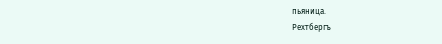пьяница.
Рехтбергъ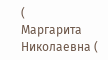(
Маргарита Николаевна (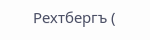Рехтбергъ (